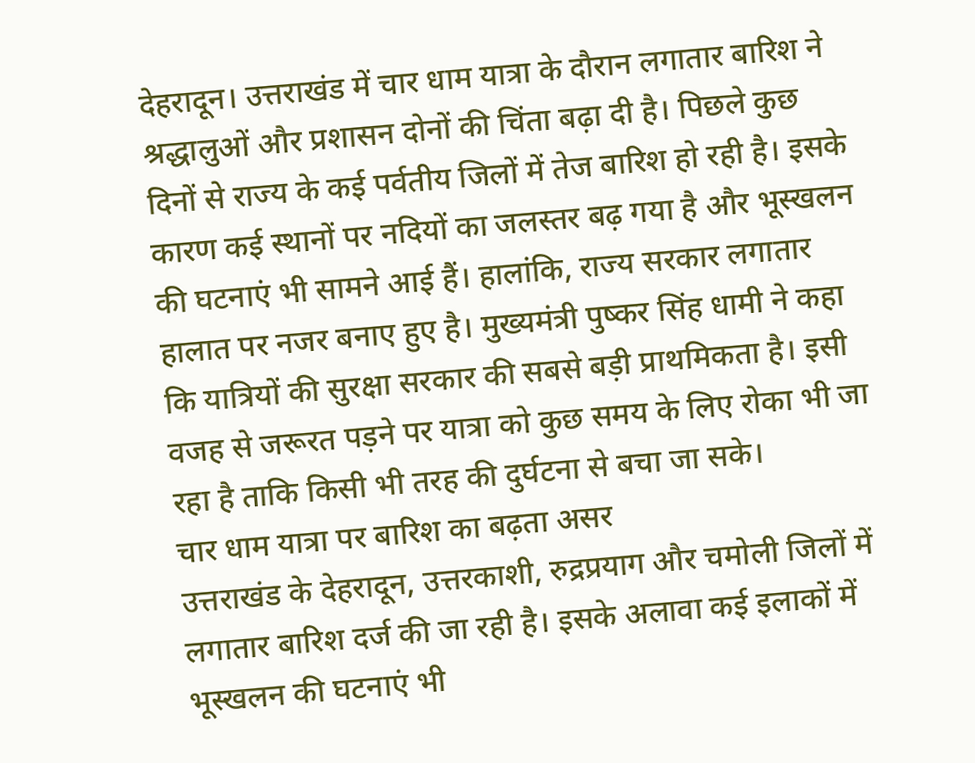देहरादून। उत्तराखंड में चार धाम यात्रा के दौरान लगातार बारिश ने श्रद्धालुओं और प्रशासन दोनों की चिंता बढ़ा दी है। पिछले कुछ दिनों से राज्य के कई पर्वतीय जिलों में तेज बारिश हो रही है। इसके कारण कई स्थानों पर नदियों का जलस्तर बढ़ गया है और भूस्खलन की घटनाएं भी सामने आई हैं। हालांकि, राज्य सरकार लगातार हालात पर नजर बनाए हुए है। मुख्यमंत्री पुष्कर सिंह धामी ने कहा कि यात्रियों की सुरक्षा सरकार की सबसे बड़ी प्राथमिकता है। इसी वजह से जरूरत पड़ने पर यात्रा को कुछ समय के लिए रोका भी जा रहा है ताकि किसी भी तरह की दुर्घटना से बचा जा सके।
चार धाम यात्रा पर बारिश का बढ़ता असर
उत्तराखंड के देहरादून, उत्तरकाशी, रुद्रप्रयाग और चमोली जिलों में लगातार बारिश दर्ज की जा रही है। इसके अलावा कई इलाकों में भूस्खलन की घटनाएं भी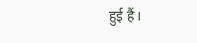हुई हैं।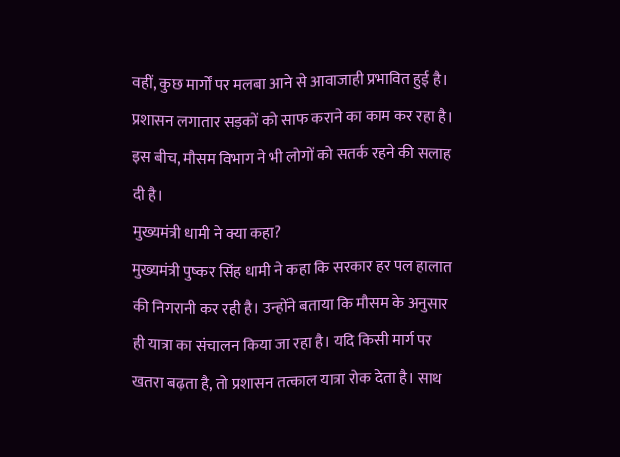वहीं, कुछ मार्गों पर मलबा आने से आवाजाही प्रभावित हुई है। प्रशासन लगातार सड़कों को साफ कराने का काम कर रहा है। इस बीच, मौसम विभाग ने भी लोगों को सतर्क रहने की सलाह दी है।
मुख्यमंत्री धामी ने क्या कहा?
मुख्यमंत्री पुष्कर सिंह धामी ने कहा कि सरकार हर पल हालात की निगरानी कर रही है। उन्होंने बताया कि मौसम के अनुसार ही यात्रा का संचालन किया जा रहा है। यदि किसी मार्ग पर खतरा बढ़ता है, तो प्रशासन तत्काल यात्रा रोक देता है। साथ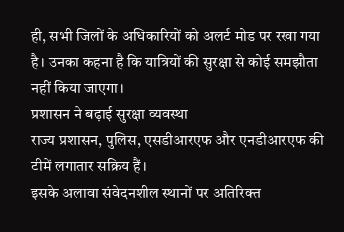ही, सभी जिलों के अधिकारियों को अलर्ट मोड पर रखा गया है। उनका कहना है कि यात्रियों की सुरक्षा से कोई समझौता नहीं किया जाएगा।
प्रशासन ने बढ़ाई सुरक्षा व्यवस्था
राज्य प्रशासन, पुलिस, एसडीआरएफ और एनडीआरएफ की टीमें लगातार सक्रिय हैं।
इसके अलावा संवेदनशील स्थानों पर अतिरिक्त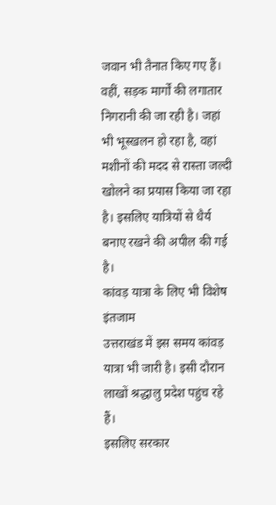जवान भी तैनात किए गए हैं।
वहीं, सड़क मार्गों की लगातार निगरानी की जा रही है। जहां भी भूस्खलन हो रहा है, वहां मशीनों की मदद से रास्ता जल्दी खोलने का प्रयास किया जा रहा है। इसलिए यात्रियों से धैर्य बनाए रखने की अपील की गई है।
कांवड़ यात्रा के लिए भी विशेष इंतजाम
उत्तराखंड में इस समय कांवड़ यात्रा भी जारी है। इसी दौरान लाखों श्रद्धालु प्रदेश पहुंच रहे हैं।
इसलिए सरकार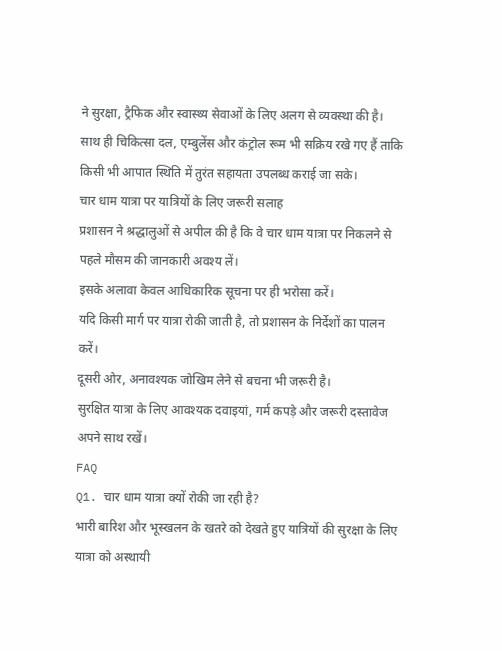ने सुरक्षा, ट्रैफिक और स्वास्थ्य सेवाओं के लिए अलग से व्यवस्था की है।
साथ ही चिकित्सा दल, एम्बुलेंस और कंट्रोल रूम भी सक्रिय रखे गए हैं ताकि किसी भी आपात स्थिति में तुरंत सहायता उपलब्ध कराई जा सके।
चार धाम यात्रा पर यात्रियों के लिए जरूरी सलाह
प्रशासन ने श्रद्धालुओं से अपील की है कि वे चार धाम यात्रा पर निकलने से पहले मौसम की जानकारी अवश्य लें।
इसके अलावा केवल आधिकारिक सूचना पर ही भरोसा करें।
यदि किसी मार्ग पर यात्रा रोकी जाती है, तो प्रशासन के निर्देशों का पालन करें।
दूसरी ओर, अनावश्यक जोखिम लेने से बचना भी जरूरी है।
सुरक्षित यात्रा के लिए आवश्यक दवाइयां, गर्म कपड़े और जरूरी दस्तावेज अपने साथ रखें।
FAQ
Q1. चार धाम यात्रा क्यों रोकी जा रही है?
भारी बारिश और भूस्खलन के खतरे को देखते हुए यात्रियों की सुरक्षा के लिए यात्रा को अस्थायी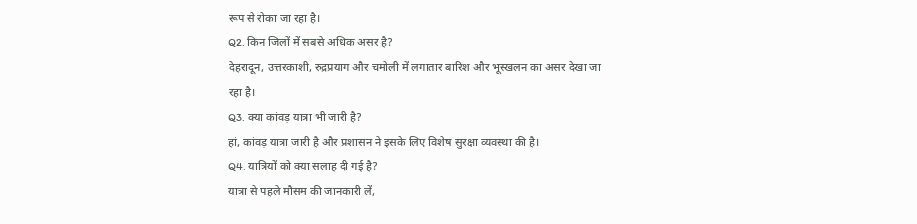रूप से रोका जा रहा है।
Q2. किन जिलों में सबसे अधिक असर है?
देहरादून, उत्तरकाशी, रुद्रप्रयाग और चमोली में लगातार बारिश और भूस्खलन का असर देखा जा रहा है।
Q3. क्या कांवड़ यात्रा भी जारी है?
हां, कांवड़ यात्रा जारी है और प्रशासन ने इसके लिए विशेष सुरक्षा व्यवस्था की है।
Q4. यात्रियों को क्या सलाह दी गई है?
यात्रा से पहले मौसम की जानकारी लें,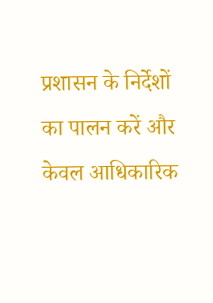प्रशासन के निर्देशों का पालन करें और केवल आधिकारिक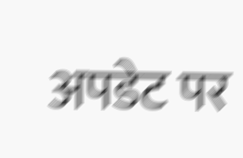अपडेट पर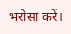भरोसा करें।